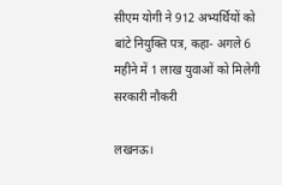सीएम योगी ने 912 अभ्यर्थियों को बांटे नियुक्ति पत्र, कहा- अगले 6 महीने में 1 लाख युवाओं को मिलेगी सरकारी नौकरी

लखनऊ।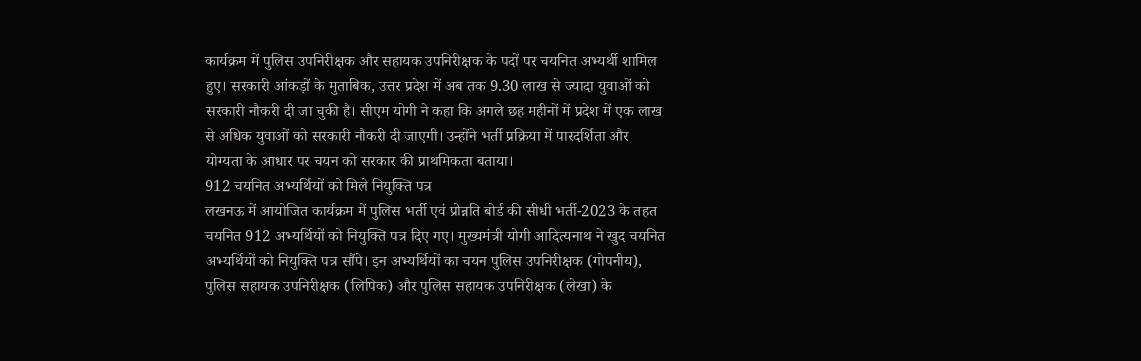कार्यक्रम में पुलिस उपनिरीक्षक और सहायक उपनिरीक्षक के पदों पर चयनित अभ्यर्थी शामिल हुए। सरकारी आंकड़ों के मुताबिक, उत्तर प्रदेश में अब तक 9.30 लाख से ज्यादा युवाओं को सरकारी नौकरी दी जा चुकी है। सीएम योगी ने कहा कि अगले छह महीनों में प्रदेश में एक लाख से अधिक युवाओं को सरकारी नौकरी दी जाएगी। उन्होंने भर्ती प्रक्रिया में पारदर्शिता और योग्यता के आधार पर चयन को सरकार की प्राथमिकता बताया।
912 चयनित अभ्यर्थियों को मिले नियुक्ति पत्र
लखनऊ में आयोजित कार्यक्रम में पुलिस भर्ती एवं प्रोन्नति बोर्ड की सीधी भर्ती-2023 के तहत चयनित 912 अभ्यर्थियों को नियुक्ति पत्र दिए गए। मुख्यमंत्री योगी आदित्यनाथ ने खुद चयनित अभ्यर्थियों को नियुक्ति पत्र सौंपे। इन अभ्यर्थियों का चयन पुलिस उपनिरीक्षक (गोपनीय), पुलिस सहायक उपनिरीक्षक (लिपिक) और पुलिस सहायक उपनिरीक्षक (लेखा) के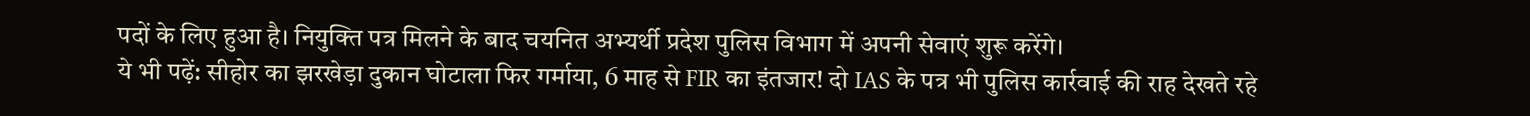पदों के लिए हुआ है। नियुक्ति पत्र मिलने के बाद चयनित अभ्यर्थी प्रदेश पुलिस विभाग में अपनी सेवाएं शुरू करेंगे।
ये भी पढ़ें: सीहोर का झरखेड़ा दुकान घोटाला फिर गर्माया, 6 माह से FIR का इंतजार! दो IAS के पत्र भी पुलिस कार्रवाई की राह देखते रहे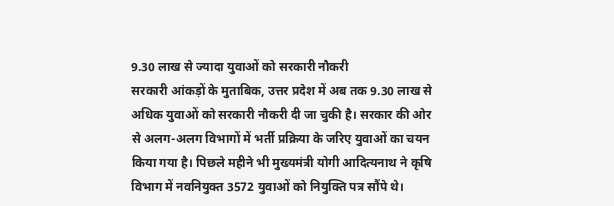9.30 लाख से ज्यादा युवाओं को सरकारी नौकरी
सरकारी आंकड़ों के मुताबिक, उत्तर प्रदेश में अब तक 9.30 लाख से अधिक युवाओं को सरकारी नौकरी दी जा चुकी है। सरकार की ओर से अलग-अलग विभागों में भर्ती प्रक्रिया के जरिए युवाओं का चयन किया गया है। पिछले महीने भी मुख्यमंत्री योगी आदित्यनाथ ने कृषि विभाग में नवनियुक्त 3572 युवाओं को नियुक्ति पत्र सौंपे थे।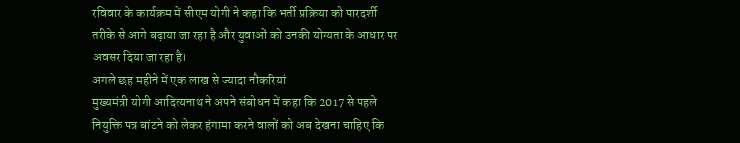रविवार के कार्यक्रम में सीएम योगी ने कहा कि भर्ती प्रक्रिया को पारदर्शी तरीके से आगे बढ़ाया जा रहा है और युवाओं को उनकी योग्यता के आधार पर अवसर दिया जा रहा है।
अगले छह महीने में एक लाख से ज्यादा नौकरियां
मुख्यमंत्री योगी आदित्यनाथ ने अपने संबोधन में कहा कि 2017 से पहले नियुक्ति पत्र बांटने को लेकर हंगामा करने वालों को अब देखना चाहिए कि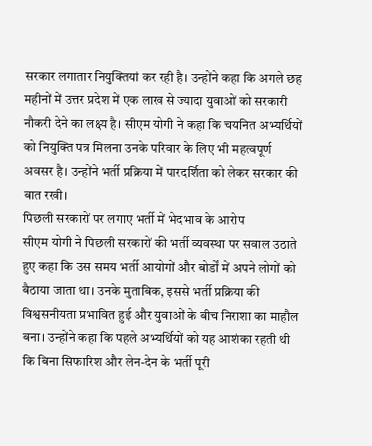सरकार लगातार नियुक्तियां कर रही है। उन्होंने कहा कि अगले छह महीनों में उत्तर प्रदेश में एक लाख से ज्यादा युवाओं को सरकारी नौकरी देने का लक्ष्य है। सीएम योगी ने कहा कि चयनित अभ्यर्थियों को नियुक्ति पत्र मिलना उनके परिवार के लिए भी महत्वपूर्ण अवसर है। उन्होंने भर्ती प्रक्रिया में पारदर्शिता को लेकर सरकार की बात रखी।
पिछली सरकारों पर लगाए भर्ती में भेदभाव के आरोप
सीएम योगी ने पिछली सरकारों की भर्ती व्यवस्था पर सवाल उठाते हुए कहा कि उस समय भर्ती आयोगों और बोर्डों में अपने लोगों को बैठाया जाता था। उनके मुताबिक, इससे भर्ती प्रक्रिया की विश्वसनीयता प्रभावित हुई और युवाओं के बीच निराशा का माहौल बना। उन्होंने कहा कि पहले अभ्यर्थियों को यह आशंका रहती थी कि बिना सिफारिश और लेन-देन के भर्ती पूरी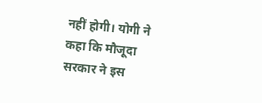नहीं होगी। योगी ने कहा कि मौजूदा सरकार ने इस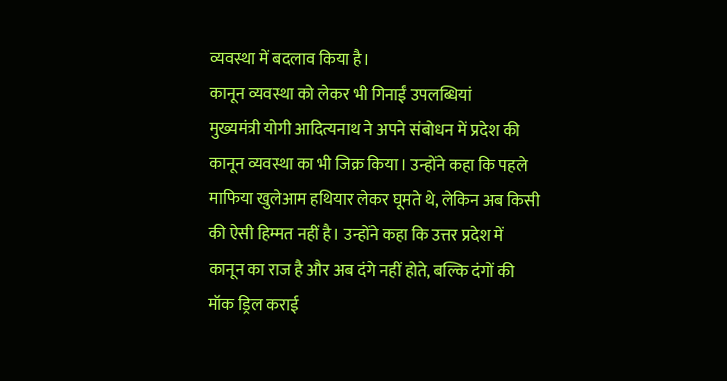व्यवस्था में बदलाव किया है।
कानून व्यवस्था को लेकर भी गिनाईं उपलब्धियां
मुख्यमंत्री योगी आदित्यनाथ ने अपने संबोधन में प्रदेश की कानून व्यवस्था का भी जिक्र किया। उन्होंने कहा कि पहले माफिया खुलेआम हथियार लेकर घूमते थे, लेकिन अब किसी की ऐसी हिम्मत नहीं है। उन्होंने कहा कि उत्तर प्रदेश में कानून का राज है और अब दंगे नहीं होते, बल्कि दंगों की मॉक ड्रिल कराई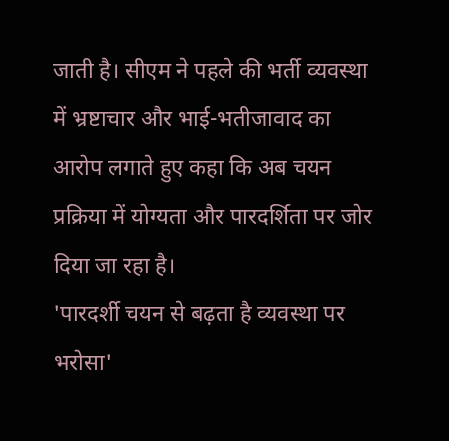जाती है। सीएम ने पहले की भर्ती व्यवस्था में भ्रष्टाचार और भाई-भतीजावाद का आरोप लगाते हुए कहा कि अब चयन प्रक्रिया में योग्यता और पारदर्शिता पर जोर दिया जा रहा है।
'पारदर्शी चयन से बढ़ता है व्यवस्था पर भरोसा'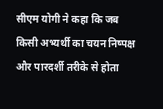सीएम योगी ने कहा कि जब किसी अभ्यर्थी का चयन निष्पक्ष और पारदर्शी तरीके से होता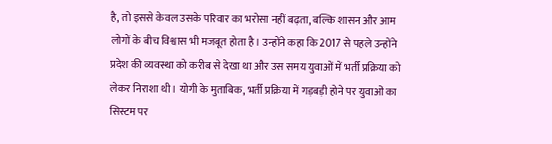है, तो इससे केवल उसके परिवार का भरोसा नहीं बढ़ता, बल्कि शासन और आम लोगों के बीच विश्वास भी मजबूत होता है। उन्होंने कहा कि 2017 से पहले उन्होंने प्रदेश की व्यवस्था को करीब से देखा था और उस समय युवाओं में भर्ती प्रक्रिया को लेकर निराशा थी। योगी के मुताबिक, भर्ती प्रक्रिया में गड़बड़ी होने पर युवाओं का सिस्टम पर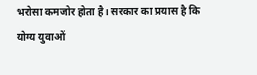भरोसा कमजोर होता है। सरकार का प्रयास है कि योग्य युवाओं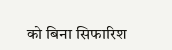को बिना सिफारिश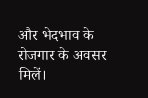और भेदभाव के रोजगार के अवसर मिलें।